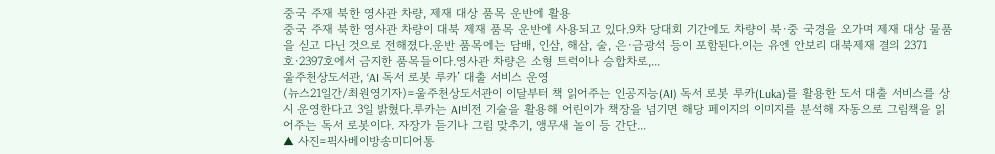중국 주재 북한 영사관 차량, 제재 대상 품목 운반에 활용
중국 주재 북한 영사관 차량이 대북 제재 품목 운반에 사용되고 있다.9차 당대회 기간에도 차량이 북·중 국경을 오가며 제재 대상 물품을 싣고 다닌 것으로 전해졌다.운반 품목에는 담배, 인삼, 해삼, 술, 은·금광석 등이 포함된다.이는 유엔 안보리 대북제재 결의 2371호·2397호에서 금지한 품목들이다.영사관 차량은 소형 트럭이나 승합차로,...
울주천상도서관, ‘AI 독서 로봇 루카’ 대출 서비스 운영
(뉴스21일간/최원영기자)=울주천상도서관이 이달부터 책 읽어주는 인공지능(AI) 독서 로봇 루카(Luka)를 활용한 도서 대출 서비스를 상시 운영한다고 3일 밝혔다.루카는 AI비전 기술을 활용해 어린이가 책장을 넘기면 해당 페이지의 이미지를 분석해 자동으로 그림책을 읽어주는 독서 로봇이다. 자장가 듣기나 그림 맞추기, 앵무새 놀이 등 간단...
▲ 사진=픽사베이방송미디어통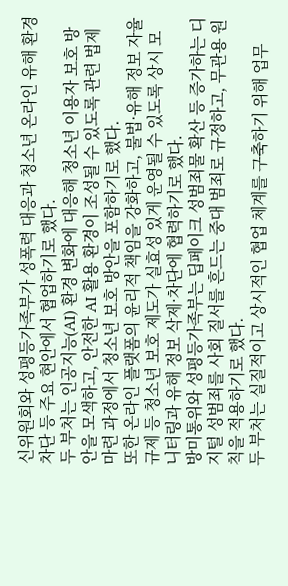신위원회와 성평등가족부가 성폭력 대응과 청소년 온라인 유해 환경 차단 등 주요 현안에서 협업하기로 했다.
두 부처는 인공지능(AI) 환경 변화에 대응해 청소년 이용자 보호 방안을 모색하고, 안전한 AI 활용 환경이 조성될 수 있도록 관련 법제 마련 과정에서 청소년 보호 방안을 포함하기로 했다.
또한 온라인 플랫폼의 윤리적 책임을 강화하고, 불법·유해 정보 자율규제 등 청소년 보호 제도가 실효성 있게 운영될 수 있도록 상시 모니터링과 유해 정보 삭제·차단에 협력하기로 했다.
방미통위와 성평등가족부는 딥페이크 성범죄물 확산 등 증가하는 디지털 성범죄를 사회 질서를 흔드는 중대 범죄로 규정하고, 무관용 원칙을 적용하기로 했다.
두 부처는 실질적이고 상시적인 협업 체계를 구축하기 위해 업무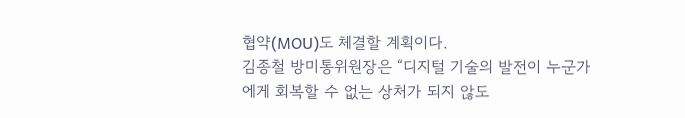협약(MOU)도 체결할 계획이다.
김종철 방미통위원장은 “디지털 기술의 발전이 누군가에게 회복할 수 없는 상처가 되지 않도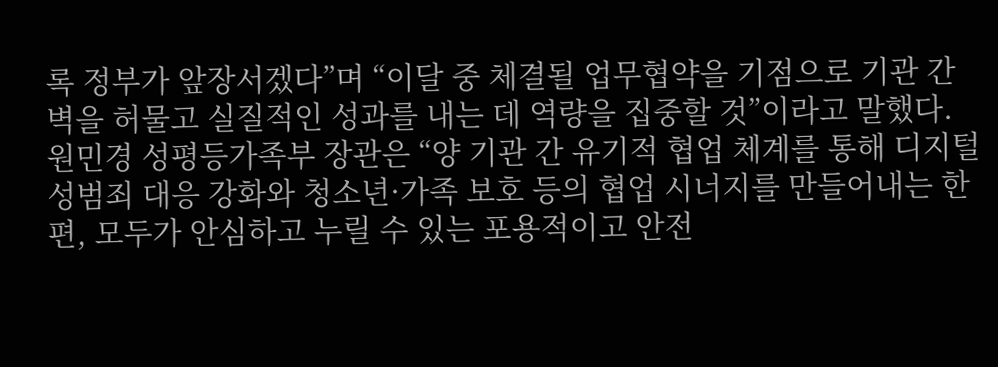록 정부가 앞장서겠다”며 “이달 중 체결될 업무협약을 기점으로 기관 간 벽을 허물고 실질적인 성과를 내는 데 역량을 집중할 것”이라고 말했다.
원민경 성평등가족부 장관은 “양 기관 간 유기적 협업 체계를 통해 디지털 성범죄 대응 강화와 청소년·가족 보호 등의 협업 시너지를 만들어내는 한편, 모두가 안심하고 누릴 수 있는 포용적이고 안전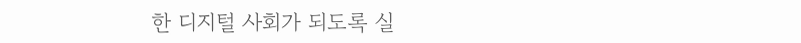한 디지털 사회가 되도록 실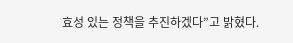효성 있는 정책을 추진하겠다”고 밝혔다.